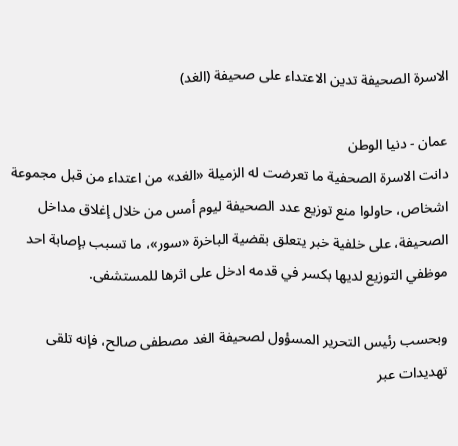الاسرة الصحيفة تدين الاعتداء على صحيفة (الغد)

عمان - دنيا الوطن
دانت الاسرة الصحفية ما تعرضت له الزميلة «الغد» من اعتداء من قبل مجموعة اشخاص، حاولوا منع توزيع عدد الصحيفة ليوم أمس من خلال إغلاق مداخل الصحيفة، على خلفية خبر يتعلق بقضية الباخرة «سور»، ما تسبب بإصابة احد موظفي التوزيع لديها بكسر في قدمه ادخل على اثرها للمستشفى.

وبحسب رئيس التحرير المسؤول لصحيفة الغد مصطفى صالح، فإنه تلقى تهديدات عبر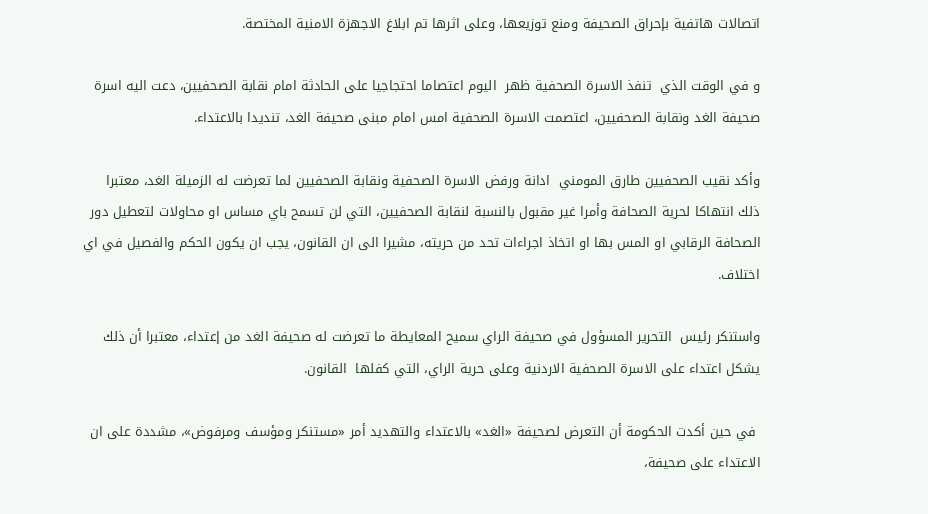اتصالات هاتفية بإحراق الصحيفة ومنع توزيعها، وعلى اثرها تم ابلاغ الاجهزة الامنية المختصة.

و في الوقت الذي  تنفذ الاسرة الصحفية ظهر  اليوم اعتصاما احتجاجيا على الحادثة امام نقابة الصحفيين، دعت اليه اسرة صحيفة الغد ونقابة الصحفيين، اعتصمت الاسرة الصحفية امس امام مبنى صحيفة الغد، تنديدا بالاعتداء.

وأكد نقيب الصحفيين طارق المومني  ادانة ورفض الاسرة الصحفية ونقابة الصحفيين لما تعرضت له الزميلة الغد، معتبرا ذلك انتهاكا لحرية الصحافة وأمرا غير مقبول بالنسبة لنقابة الصحفيين، التي لن تسمح باي مساس او محاولات لتعطيل دور الصحافة الرقابي او المس بها او اتخاذ اجراءات تحد من حريته، مشيرا الى ان القانون، يجب ان يكون الحكم والفصيل في اي اختلاف.

واستنكر رئيس  التحرير المسؤول في صحيفة الراي سميح المعايطة ما تعرضت له صحيفة الغد من إعتداء، معتبرا أن ذلك يشكل اعتداء على الاسرة الصحفية الاردنية وعلى حرية الراي، التي كفلها  القانون.

 في حين أكدت الحكومة أن التعرض لصحيفة «الغد» بالاعتداء والتهديد أمر «مستنكر ومؤسف ومرفوض»، مشددة على ان الاعتداء على صحيفة،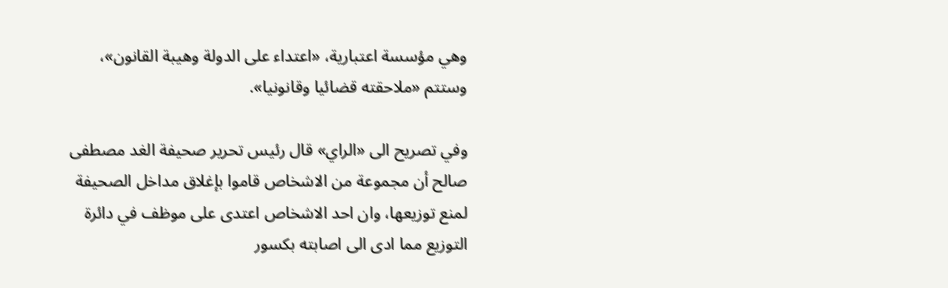وهي مؤسسة اعتبارية، «اعتداء على الدولة وهيبة القانون»، وستتم «ملاحقته قضائيا وقانونيا».

وفي تصريح الى «الراي» قال رئيس تحرير صحيفة الغد مصطفى صالح أن مجموعة من الاشخاص قاموا بإغلاق مداخل الصحيفة لمنع توزيعها، وان احد الاشخاص اعتدى على موظف في دائرة التوزيع مما ادى الى اصابته بكسور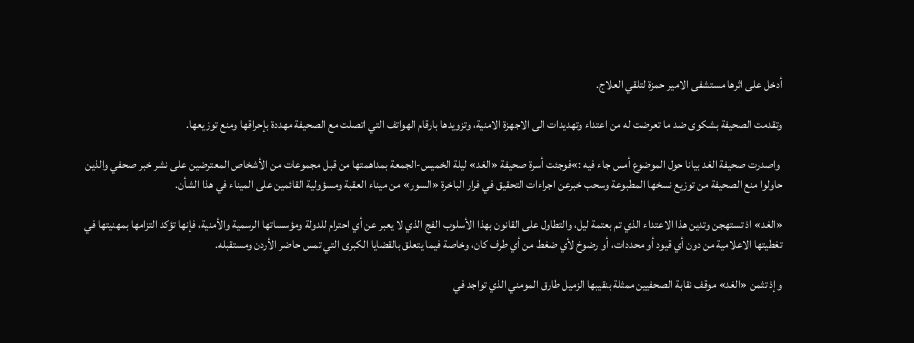أدخل على اثرها مستشفى الامير حمزة لتلقي العلاج.

وتقدمت الصحيفة بشكوى ضد ما تعرضت له من اعتداء وتهديدات الى الاجهزة الامنية، وتزويدها بارقام الهواتف التي اتصلت مع الصحيفة مهددة بإحراقها ومنع توزيعها.

 واصدرت صحيفة الغد بيانا حول الموضوع أمس جاء فيه :»فوجئت أسرة صحيفة «الغد» ليلة الخميس-الجمعة بمداهمتها من قبل مجموعات من الأشخاص المعترضين على نشر خبر صحفي والذين حاولوا منع الصحيفة من توزيع نسخها المطبوعة وسحب خبرعن اجراءات التحقيق في فرار الباخرة «السور» من ميناء العقبة ومسؤولية القائمين على الميناء في هذا الشأن.

«الغد» اذ تستهجن وتدين هذا الاعتداء الذي تم بعتمة ليل، والتطاول على القانون بهذا الأسلوب الفج الذي لا يعبر عن أي احترام للدولة ومؤسساتها الرسمية والأمنية، فإنها تؤكد التزامها بمهنيتها في تغطيتها الاعلامية من دون أي قيود أو محددات، أو رضوخ لأي ضغط من أي طرف كان، وخاصة فيما يتعلق بالقضايا الكبرى التي تمس حاضر الأردن ومستقبله.

وإذ تثمن «الغد» موقف نقابة الصحفيين ممثلة بنقيبها الزميل طارق المومني الذي تواجد في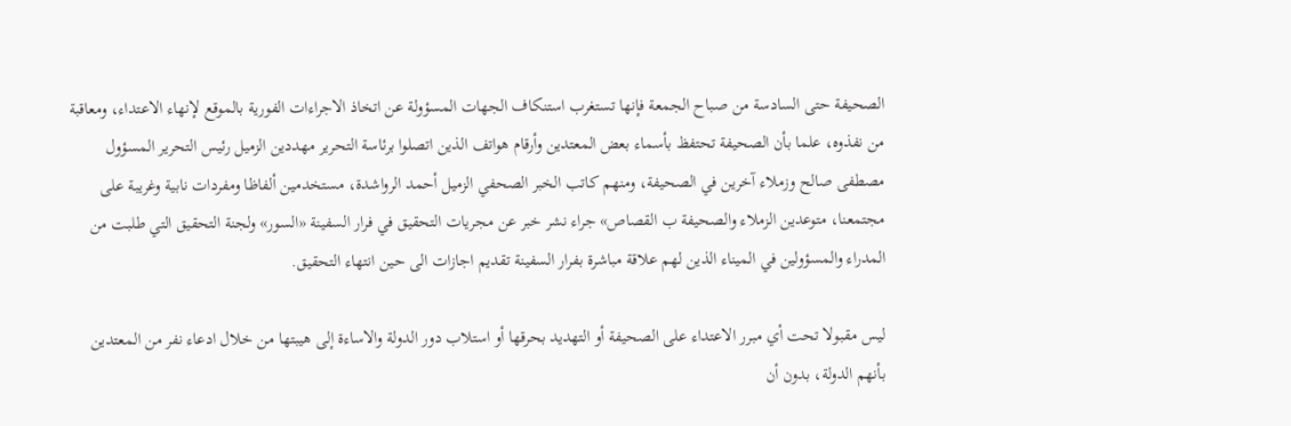الصحيفة حتى السادسة من صباح الجمعة فإنها تستغرب استنكاف الجهات المسؤولة عن اتخاذ الاجراءات الفورية بالموقع لإنهاء الاعتداء، ومعاقبة من نفذوه، علما بأن الصحيفة تحتفظ بأسماء بعض المعتدين وأرقام هواتف الذين اتصلوا برئاسة التحرير مهددين الزميل رئيس التحرير المسؤول مصطفى صالح وزملاء آخرين في الصحيفة، ومنهم كاتب الخبر الصحفي الزميل أحمد الرواشدة، مستخدمين ألفاظا ومفردات نابية وغريبة على مجتمعنا، متوعدين الزملاء والصحيفة ب القصاص» جراء نشر خبر عن مجريات التحقيق في فرار السفينة «السور» ولجنة التحقيق التي طلبت من المدراء والمسؤولين في الميناء الذين لهم علاقة مباشرة بفرار السفينة تقديم اجازات الى حين انتهاء التحقيق.

ليس مقبولا تحت أي مبرر الاعتداء على الصحيفة أو التهديد بحرقها أو استلاب دور الدولة والاساءة إلى هيبتها من خلال ادعاء نفر من المعتدين بأنهم الدولة، بدون أن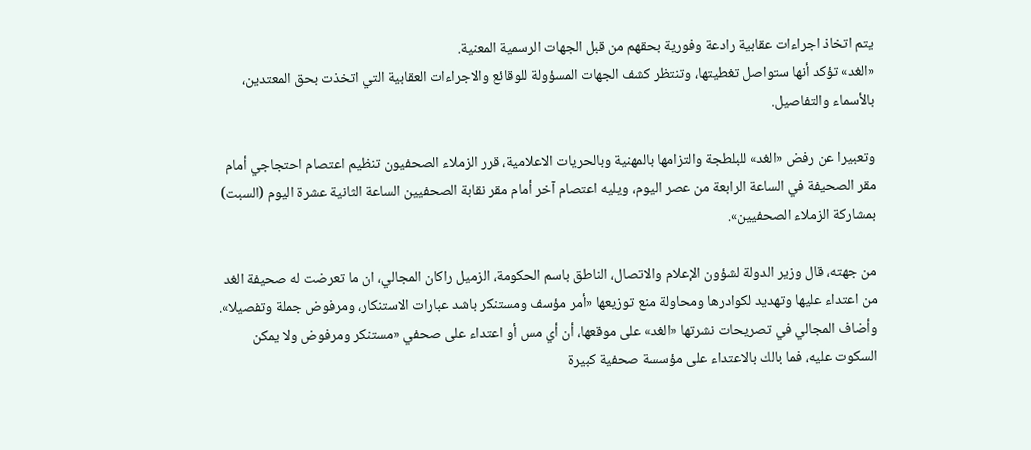يتم اتخاذ اجراءات عقابية رادعة وفورية بحقهم من قبل الجهات الرسمية المعنية.
«الغد» تؤكد أنها ستواصل تغطيتها، وتنتظر كشف الجهات المسؤولة للوقائع والاجراءات العقابية التي اتخذت بحق المعتدين، بالأسماء والتفاصيل.

وتعبيرا عن رفض «الغد» للبلطجة والتزامها بالمهنية وبالحريات الاعلامية، قرر الزملاء الصحفيون تنظيم اعتصام احتجاجي أمام مقر الصحيفة في الساعة الرابعة من عصر اليوم، ويليه اعتصام آخر أمام مقر نقابة الصحفيين الساعة الثانية عشرة اليوم (السبت) بمشاركة الزملاء الصحفيين».

من جهته، قال وزير الدولة لشؤون الإعلام والاتصال، الناطق باسم الحكومة، الزميل راكان المجالي، ان ما تعرضت له صحيفة الغد من اعتداء عليها وتهديد لكوادرها ومحاولة منع توزيعها «أمر مؤسف ومستنكر باشد عبارات الاستنكار، ومرفوض جملة وتفصيلا».
وأضاف المجالي في تصريحات نشرتها «الغد» على موقعها، أن أي مس أو اعتداء على صحفي «مستنكر ومرفوض ولا يمكن السكوت عليه، فما بالك بالاعتداء على مؤسسة صحفية كبيرة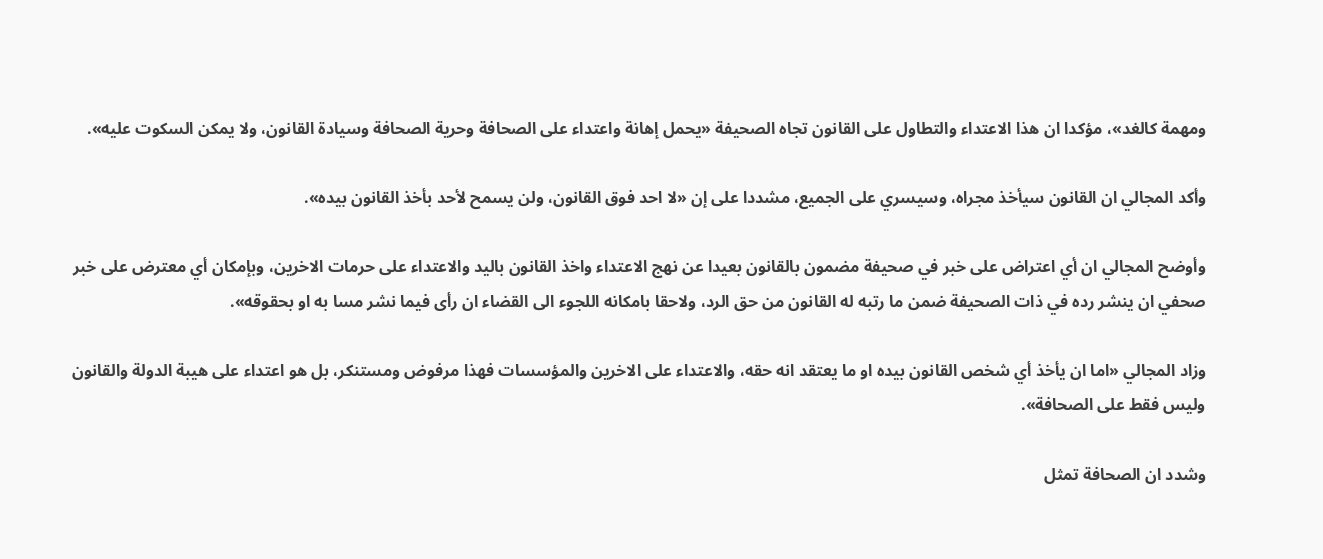ومهمة كالغد»، مؤكدا ان هذا الاعتداء والتطاول على القانون تجاه الصحيفة «يحمل إهانة واعتداء على الصحافة وحرية الصحافة وسيادة القانون، ولا يمكن السكوت عليه».

وأكد المجالي ان القانون سيأخذ مجراه، وسيسري على الجميع، مشددا على إن «لا احد فوق القانون، ولن يسمح لأحد بأخذ القانون بيده».

وأوضح المجالي ان أي اعتراض على خبر في صحيفة مضمون بالقانون بعيدا عن نهج الاعتداء واخذ القانون باليد والاعتداء على حرمات الاخرين، وبإمكان أي معترض على خبر صحفي ان ينشر رده في ذات الصحيفة ضمن ما رتبه له القانون من حق الرد، ولاحقا بامكانه اللجوء الى القضاء ان رأى فيما نشر مسا به او بحقوقه».

وزاد المجالي «اما ان يأخذ أي شخص القانون بيده او ما يعتقد انه حقه، والاعتداء على الاخرين والمؤسسات فهذا مرفوض ومستنكر، بل هو اعتداء على هيبة الدولة والقانون وليس فقط على الصحافة».

وشدد ان الصحافة تمثل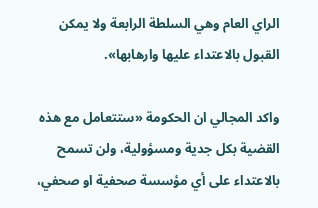الراي العام وهي السلطة الرابعة ولا يمكن القبول بالاعتداء عليها وارهابها».

واكد المجالي ان الحكومة «ستتعامل مع هذه القضية بكل جدية ومسؤولية، ولن تسمح بالاعتداء على أي مؤسسة صحفية او صحفي،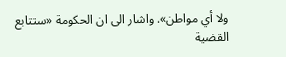ولا أي مواطن». واشار الى ان الحكومة «ستتابع القضية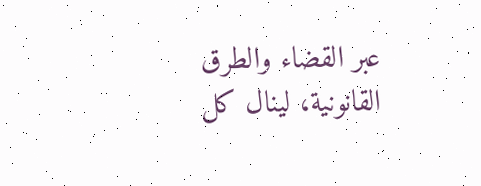عبر القضاء والطرق القانونية، لينال كل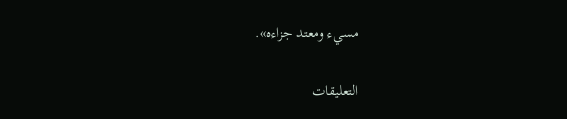مسيء ومعتد جزاءه».

التعليقات